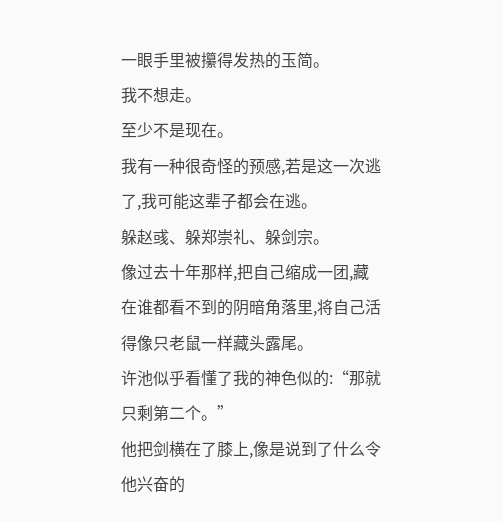一眼手里被攥得发热的玉简。
我不想走。
至少不是现在。
我有一种很奇怪的预感,若是这一次逃了,我可能这辈子都会在逃。
躲赵彧、躲郑崇礼、躲剑宗。
像过去十年那样,把自己缩成一团,藏在谁都看不到的阴暗角落里,将自己活得像只老鼠一样藏头露尾。
许池似乎看懂了我的神色似的:“那就只剩第二个。”
他把剑横在了膝上,像是说到了什么令他兴奋的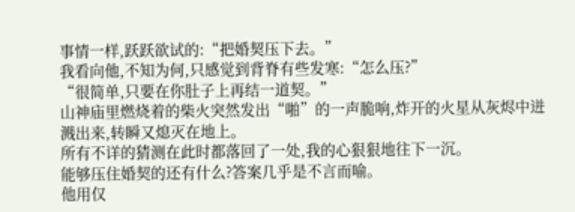事情一样,跃跃欲试的:“把婚契压下去。”
我看向他,不知为何,只感觉到背脊有些发寒:“怎么压?”
“很简单,只要在你肚子上再结一道契。”
山神庙里燃烧着的柴火突然发出“啪”的一声脆响,炸开的火星从灰烬中迸溅出来,转瞬又熄灭在地上。
所有不详的猜测在此时都落回了一处,我的心狠狠地往下一沉。
能够压住婚契的还有什么?答案几乎是不言而喻。
他用仅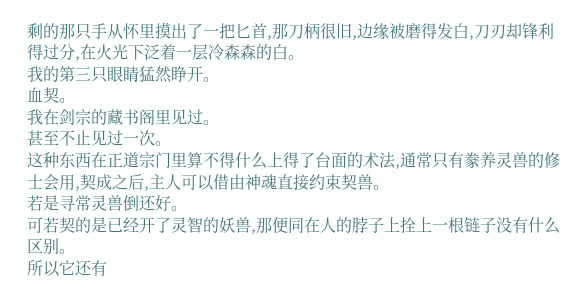剩的那只手从怀里摸出了一把匕首,那刀柄很旧,边缘被磨得发白,刀刃却锋利得过分,在火光下泛着一层冷森森的白。
我的第三只眼睛猛然睁开。
血契。
我在剑宗的藏书阁里见过。
甚至不止见过一次。
这种东西在正道宗门里算不得什么上得了台面的术法,通常只有豢养灵兽的修士会用,契成之后,主人可以借由神魂直接约束契兽。
若是寻常灵兽倒还好。
可若契的是已经开了灵智的妖兽,那便同在人的脖子上拴上一根链子没有什么区别。
所以它还有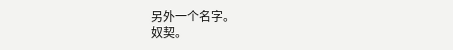另外一个名字。
奴契。